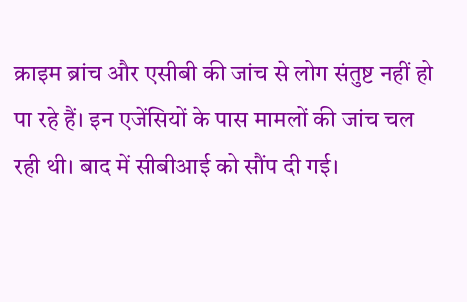क्राइम ब्रांच और एसीबी की जांच से लोग संतुष्ट नहीं हो पा रहे हैं। इन एजेंसियों के पास मामलों की जांच चल रही थी। बाद में सीबीआई को सौंप दी गई।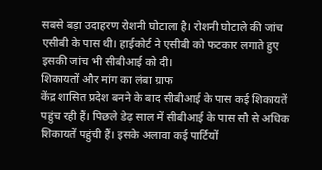सबसे बड़ा उदाहरण रोशनी घोटाला है। रोशनी घोटाले की जांच एसीबी के पास थी। हाईकोर्ट ने एसीबी को फटकार लगाते हुए इसकी जांच भी सीबीआई को दी।
शिकायतों और मांग का लंबा ग्राफ
केंद्र शासित प्रदेश बनने के बाद सीबीआई के पास कई शिकायतें पहुंच रही हैं। पिछले डेढ़ साल में सीबीआई के पास सौ से अधिक शिकायतें पहुंची हैं। इसके अलावा कई पार्टियों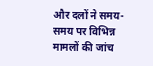और दलों ने समय-समय पर विभिन्न मामलों की जांच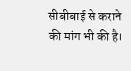सीबीबाई से कराने की मांग भी की है।